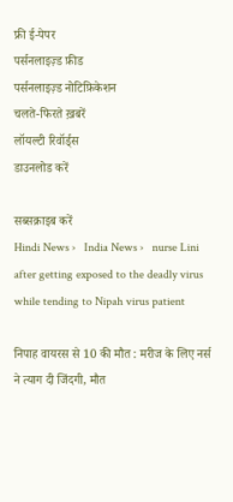फ्री ई-पेपर
पर्सनलाइज़्ड फ़ीड
पर्सनलाइज़्ड नोटिफ़िकेशन
चलते-फिरते ख़बरें
लॉयल्टी रिवॉर्ड्स
डाउनलोड करें

सब्सक्राइब करें
Hindi News ›   India News ›   nurse Lini after getting exposed to the deadly virus while tending to Nipah virus patient

निपाह वायरस से 10 की मौत : मरीज के लिए नर्स ने त्याग दी जिंदगी, मौत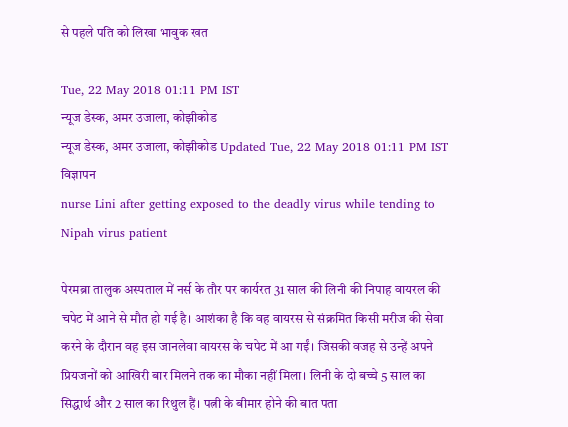से पहले पति को लिखा भावुक खत

Tue, 22 May 2018 01:11 PM IST
न्यूज डेस्क, अमर उजाला, कोझीकोड
न्यूज डेस्क, अमर उजाला, कोझीकोड Updated Tue, 22 May 2018 01:11 PM IST
विज्ञापन
nurse Lini after getting exposed to the deadly virus while tending to Nipah virus patient

पेरमब्रा तालुक अस्पताल में नर्स के तौर पर कार्यरत 31 साल की लिनी की निपाह वायरल की चपेट में आने से मौत हो गई है। आशंका है कि वह वायरस से संक्रमित किसी मरीज की सेवा करने के दौरान वह इस जानलेवा वायरस के चपेट में आ गईं। जिसकी वजह से उन्हें अपने प्रियजनों को आखिरी बार मिलने तक का मौका नहीं मिला। लिनी के दो बच्चे 5 साल का सिद्धार्थ और 2 साल का रिथुल हैं। पत्नी के बीमार होने की बात पता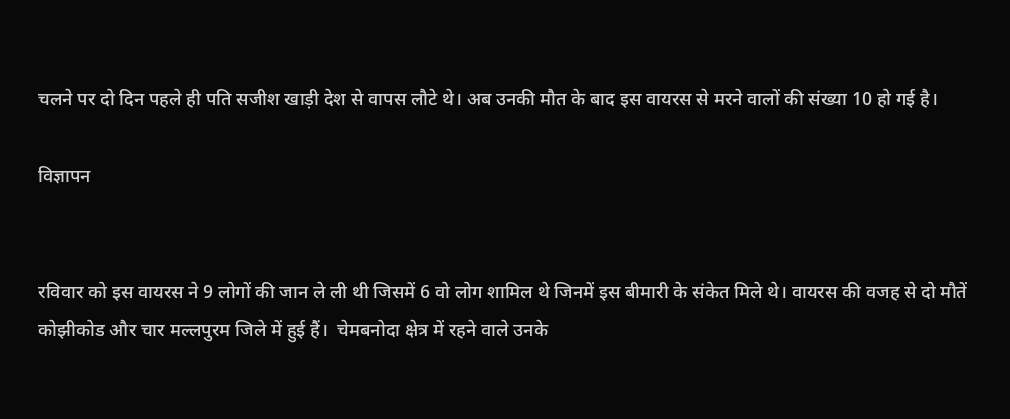चलने पर दो दिन पहले ही पति सजीश खाड़ी देश से वापस लौटे थे। अब उनकी मौत के बाद इस वायरस से मरने वालों की संख्या 10 हो गई है।

विज्ञापन


रविवार को इस वायरस ने 9 लोगों की जान ले ली थी जिसमें 6 वो लोग शामिल थे जिनमें इस बीमारी के संकेत मिले थे। वायरस की वजह से दो मौतें कोझीकोड और चार मल्लपुरम जिले में हुई हैं।  चेमबनोदा क्षेत्र में रहने वाले उनके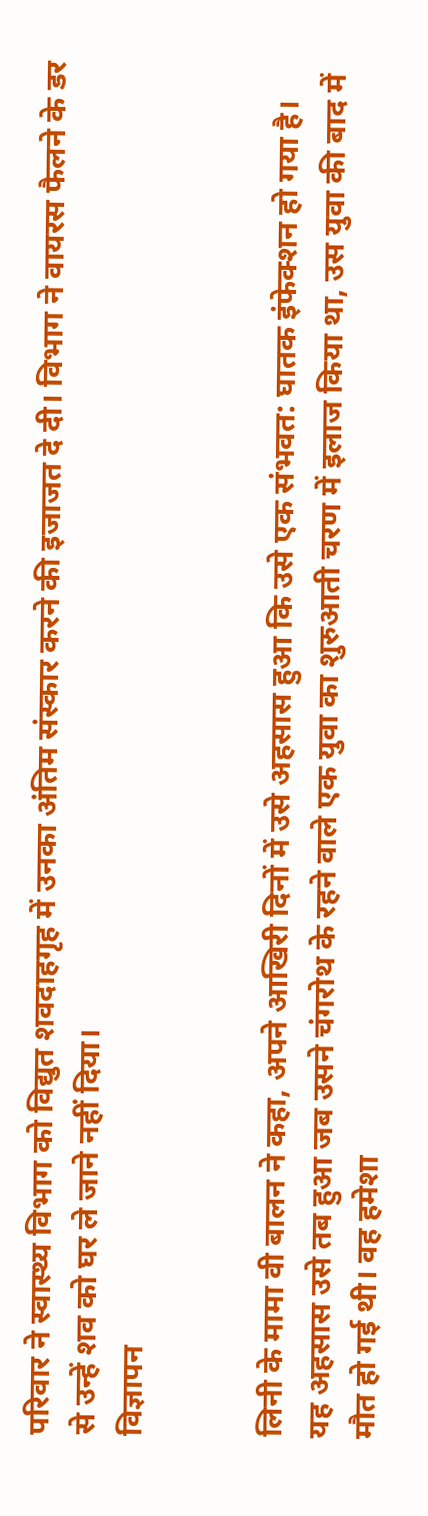परिवार ने स्वास्थ्य विभाग को विद्युत शवदाहगृह में उनका अंतिम संस्कार करने की इजाजत दे दी। विभाग ने वायरस फैलने के डर से उन्हें शव को घर ले जाने नहीं दिया।
विज्ञापन


लिनी के मामा वी बालन ने कहा, अपने आखिरी दिनों में उसे अहसास हुआ कि उसे एक संभवत: घातक इंफेक्शन हो गया है। यह अहसास उसे तब हुआ जब उसने चंगरोथ के रहने वाले एक युवा का शुरुआती चरण में इलाज किया था, उस युवा की बाद में मौत हो गई थी। वह हमेशा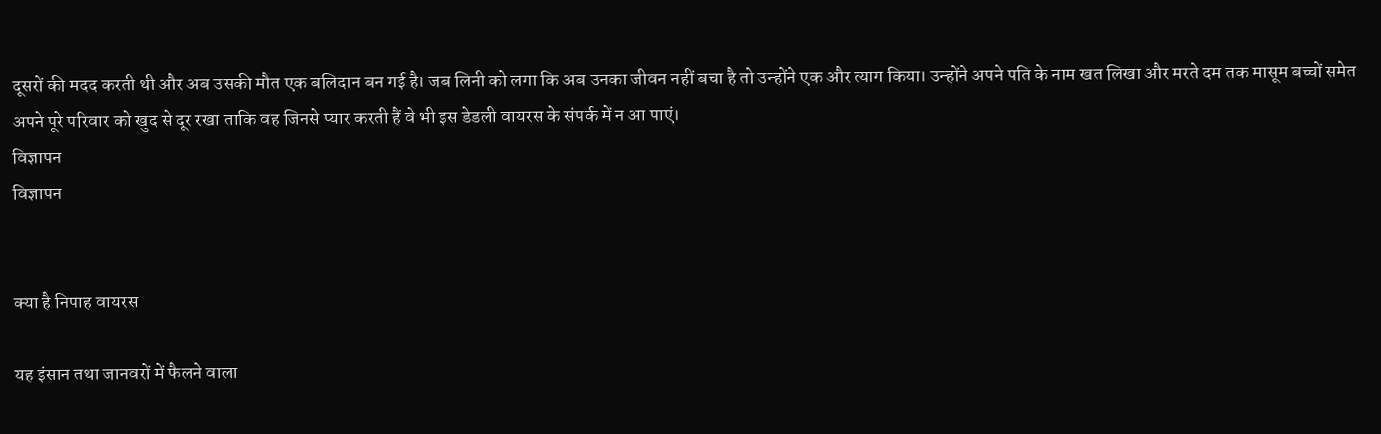दूसरों की मदद करती थी और अब उसकी मौत एक बलिदान बन गई है। जब लिनी को लगा कि अब उनका जीवन नहीं बचा है तो उन्होंने एक और त्याग किया। उन्होंने अपने पति के नाम खत लिखा और मरते दम तक मासूम बच्चों समेत अपने पूरे परिवार को खुद से दूर रखा ताकि वह जिनसे प्यार करती हैं वे भी इस डेडली वायरस के संपर्क में न आ पाएं।
विज्ञापन
विज्ञापन


क्या है निपाह वायरस

यह इंसान तथा जानवरों में फैलने वाला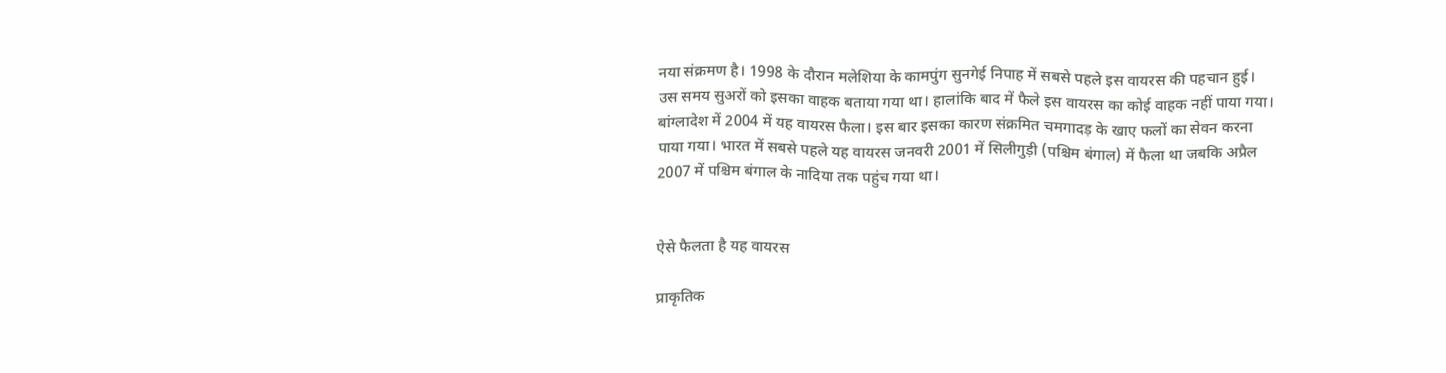नया संक्रमण है। 1998 के दौरान मलेशिया के कामपुंग सुनगेई निपाह में सबसे पहले इस वायरस की पहचान हुई। उस समय सुअरों को इसका वाहक बताया गया था। हालांकि बाद में फैले इस वायरस का कोई वाहक नहीं पाया गया। बांग्लादेश में 2004 में यह वायरस फैला। इस बार इसका कारण संक्रमित चमगादड़ के खाए फलों का सेवन करना पाया गया। भारत में सबसे पहले यह वायरस जनवरी 2001 में सिलीगुड़ी (पश्चिम बंगाल) में फैला था जबकि अप्रैल 2007 में पश्चिम बंगाल के नादिया तक पहुंच गया था।


ऐसे फैलता है यह वायरस

प्राकृतिक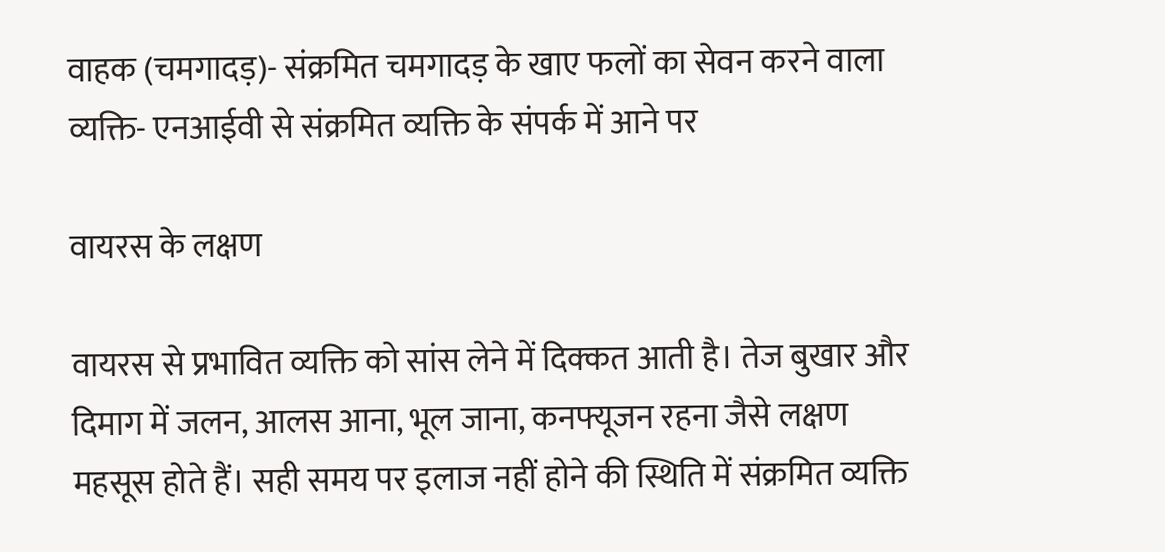वाहक (चमगादड़)- संक्रमित चमगादड़ के खाए फलों का सेवन करने वाला व्यक्ति- एनआईवी से संक्रमित व्यक्ति के संपर्क में आने पर

वायरस के लक्षण

वायरस से प्रभावित व्यक्ति को सांस लेने में दिक्कत आती है। तेज बुखार और दिमाग में जलन, आलस आना, भूल जाना, कनफ्यूजन रहना जैसे लक्षण  महसूस होते हैं। सही समय पर इलाज नहीं होने की स्थिति में संक्रमित व्यक्ति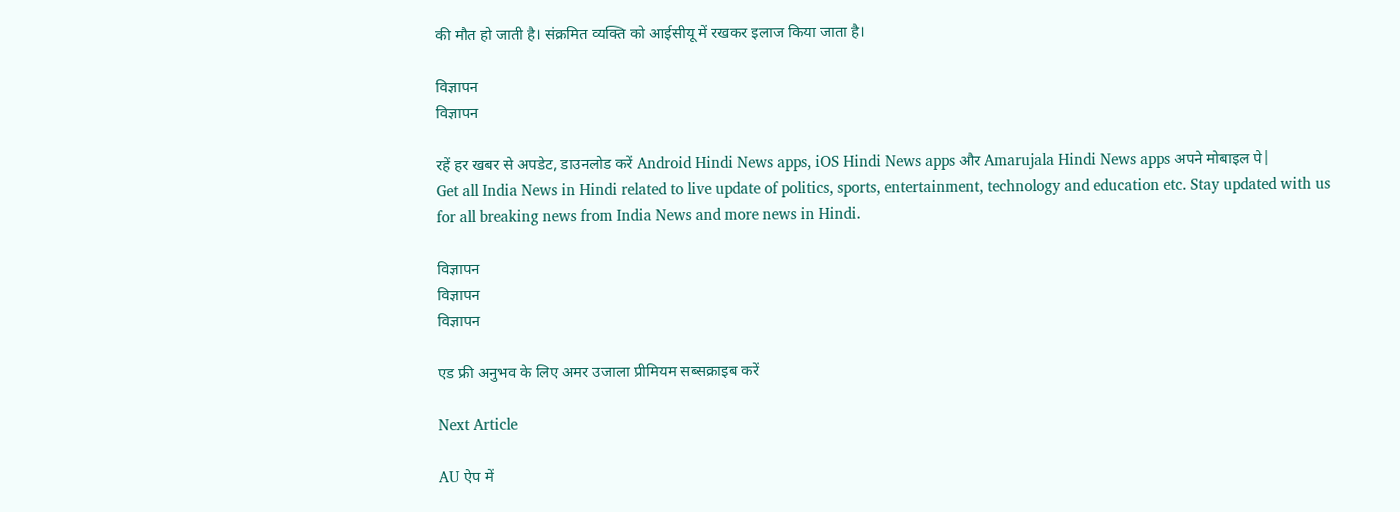की मौत हो जाती है। संक्रमित व्यक्ति को आईसीयू में रखकर इलाज किया जाता है।

विज्ञापन
विज्ञापन

रहें हर खबर से अपडेट, डाउनलोड करें Android Hindi News apps, iOS Hindi News apps और Amarujala Hindi News apps अपने मोबाइल पे|
Get all India News in Hindi related to live update of politics, sports, entertainment, technology and education etc. Stay updated with us for all breaking news from India News and more news in Hindi.

विज्ञापन
विज्ञापन
विज्ञापन

एड फ्री अनुभव के लिए अमर उजाला प्रीमियम सब्सक्राइब करें

Next Article

AU ऐप में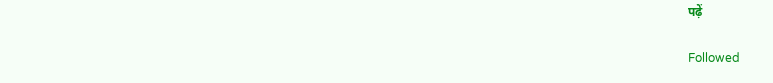पढ़ें

Followed